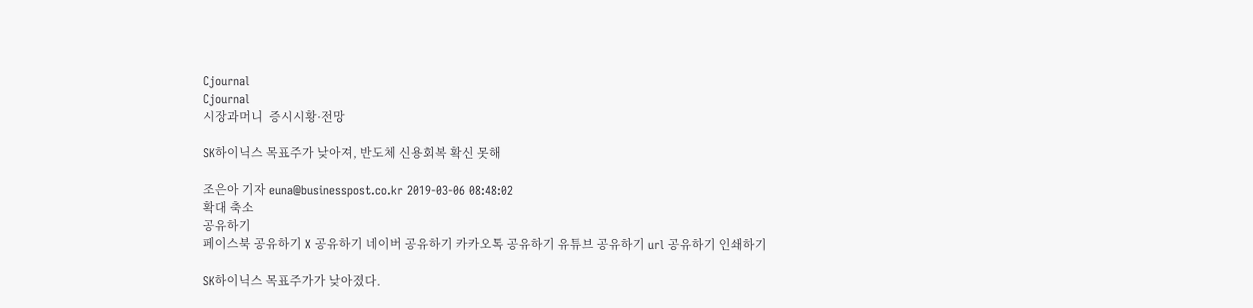Cjournal
Cjournal
시장과머니  증시시황·전망

SK하이닉스 목표주가 낮아져, 반도체 신용회복 확신 못해

조은아 기자 euna@businesspost.co.kr 2019-03-06 08:48:02
확대 축소
공유하기
페이스북 공유하기 X 공유하기 네이버 공유하기 카카오톡 공유하기 유튜브 공유하기 url 공유하기 인쇄하기

SK하이닉스 목표주가가 낮아졌다.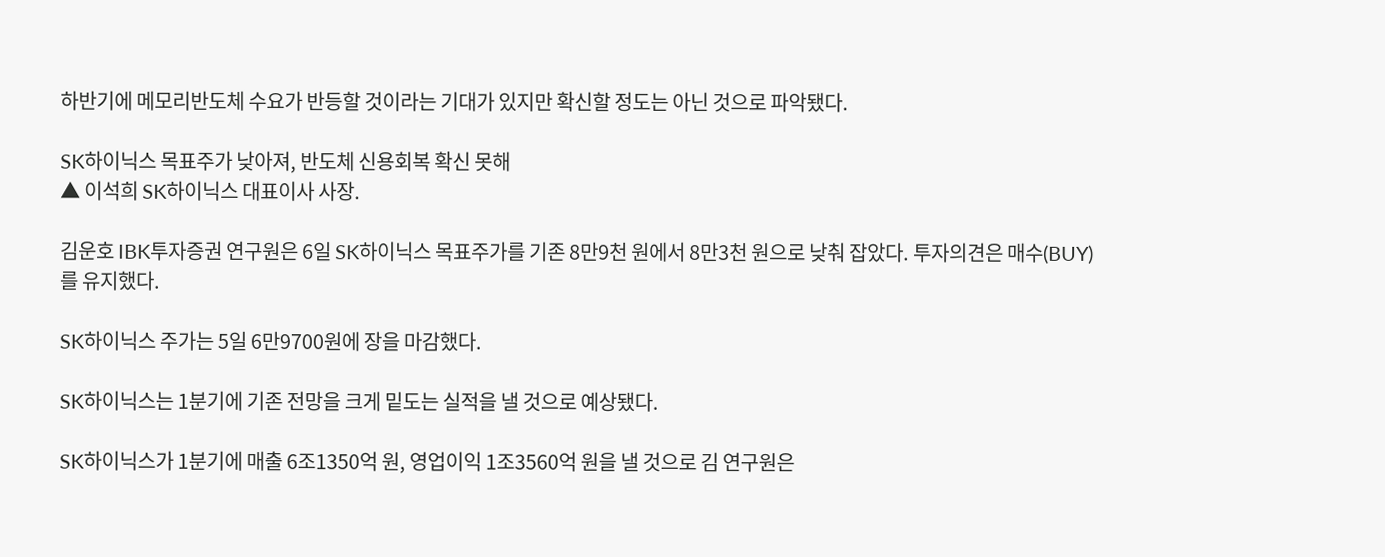하반기에 메모리반도체 수요가 반등할 것이라는 기대가 있지만 확신할 정도는 아닌 것으로 파악됐다.

SK하이닉스 목표주가 낮아져, 반도체 신용회복 확신 못해
▲ 이석희 SK하이닉스 대표이사 사장.

김운호 IBK투자증권 연구원은 6일 SK하이닉스 목표주가를 기존 8만9천 원에서 8만3천 원으로 낮춰 잡았다. 투자의견은 매수(BUY)를 유지했다.

SK하이닉스 주가는 5일 6만9700원에 장을 마감했다.

SK하이닉스는 1분기에 기존 전망을 크게 밑도는 실적을 낼 것으로 예상됐다.

SK하이닉스가 1분기에 매출 6조1350억 원, 영업이익 1조3560억 원을 낼 것으로 김 연구원은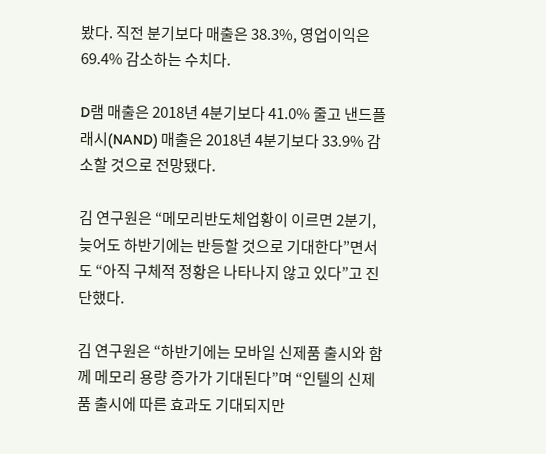봤다. 직전 분기보다 매출은 38.3%, 영업이익은 69.4% 감소하는 수치다.

D램 매출은 2018년 4분기보다 41.0% 줄고 낸드플래시(NAND) 매출은 2018년 4분기보다 33.9% 감소할 것으로 전망됐다.

김 연구원은 “메모리반도체업황이 이르면 2분기, 늦어도 하반기에는 반등할 것으로 기대한다”면서도 “아직 구체적 정황은 나타나지 않고 있다”고 진단했다.

김 연구원은 “하반기에는 모바일 신제품 출시와 함께 메모리 용량 증가가 기대된다”며 “인텔의 신제품 출시에 따른 효과도 기대되지만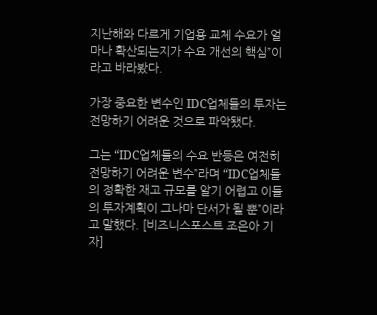지난해와 다르게 기업용 교체 수요가 얼마나 확산되는지가 수요 개선의 핵심”이라고 바라봤다.

가장 중요한 변수인 IDC업체들의 투자는 전망하기 어려운 것으로 파악됐다.

그는 “IDC업체들의 수요 반등은 여전히 전망하기 어려운 변수”라며 “IDC업체들의 정확한 재고 규모를 알기 어렵고 이들의 투자계획이 그나마 단서가 될 뿐”이라고 말했다. [비즈니스포스트 조은아 기자]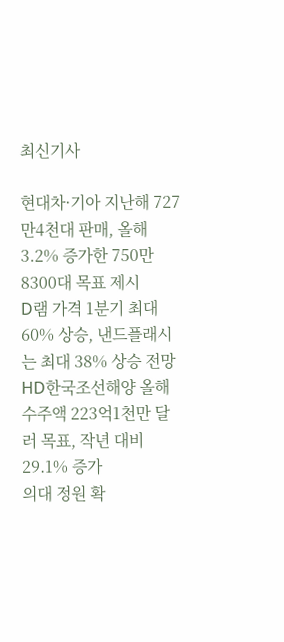최신기사

현대차·기아 지난해 727만4천대 판매, 올해 3.2% 증가한 750만8300대 목표 제시
D램 가격 1분기 최대 60% 상승, 낸드플래시는 최대 38% 상승 전망
HD한국조선해양 올해 수주액 223억1천만 달러 목표, 작년 대비 29.1% 증가
의대 정원 확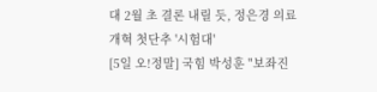대 2월 초 결론 내릴 듯, 정은경 의료개혁 첫단추 '시험대'
[5일 오!정말] 국힘 박성훈 "보좌진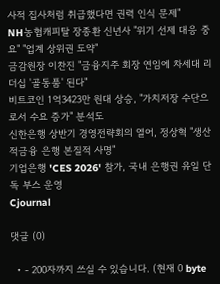사적 집사처럼 취급했다면 권력 인식 문제"
NH농협캐피탈 장종환 신년사 "위기 선제 대응 중요" "업계 상위권 도약"
금감원장 이찬진 "금융지주 회장 연임에 차세대 리더십 '골동품' 된다"
비트코인 1억3423만 원대 상승, "가치저장 수단으로서 수요 증가" 분석도
신한은행 상반기 경영전략회의 열어, 정상혁 "생산적금융 은행 본질적 사명"
기업은행 'CES 2026' 참가, 국내 은행권 유일 단독 부스 운영
Cjournal

댓글 (0)

  • - 200자까지 쓰실 수 있습니다. (현재 0 byte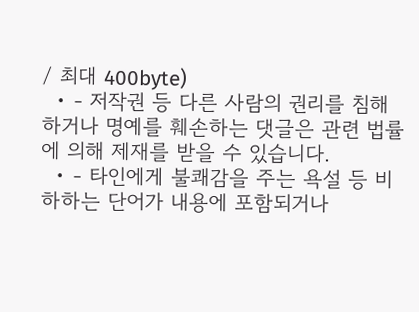/ 최대 400byte)
  • - 저작권 등 다른 사람의 권리를 침해하거나 명예를 훼손하는 댓글은 관련 법률에 의해 제재를 받을 수 있습니다.
  • - 타인에게 불쾌감을 주는 욕설 등 비하하는 단어가 내용에 포함되거나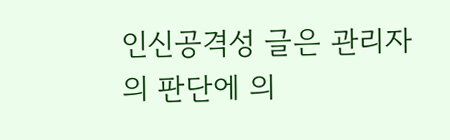인신공격성 글은 관리자의 판단에 의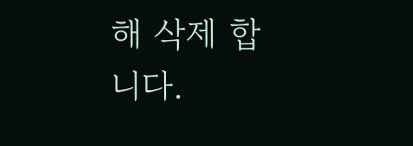해 삭제 합니다.